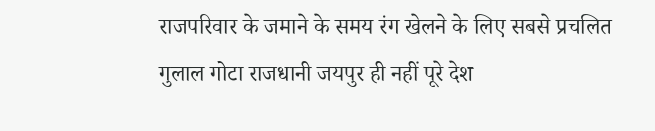राजपरिवार के जमाने के समय रंग खेलने के लिए सबसे प्रचलित गुलाल गोटा राजधानी जयपुर ही नहीं पूरे देश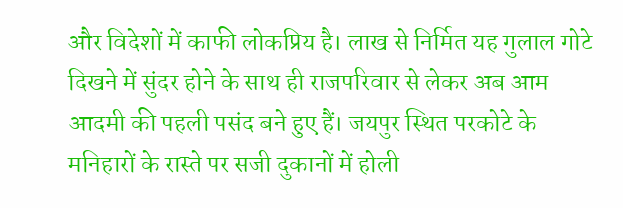और विदेशों में काफी लोकप्रिय है। लाख से निर्मित यह गुलाल गोटे दिखने में सुंदर होने के साथ ही राजपरिवार से लेकर अब आम आदमी की पहली पसंद बने हुए हैं। जयपुर स्थित परकोटे के मनिहारों के रास्ते पर सजी दुकानों में होली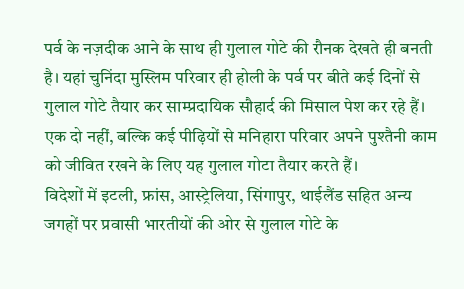पर्व के नज़दीक आने के साथ ही गुलाल गोटे की रौनक देखते ही बनती है। यहां चुनिंदा मुस्लिम परिवार ही होली के पर्व पर बीते कई दिनों से गुलाल गोटे तैयार कर साम्प्रदायिक सौहार्द की मिसाल पेश कर रहे हैं। एक दो नहीं, बल्कि कई पीढ़ियों से मनिहारा परिवार अपने पुश्तैनी काम को जीवित रखने के लिए यह गुलाल गोटा तैयार करते हैं।
विदेशों में इटली, फ्रांस, आस्ट्रेलिया, सिंगापुर, थाईलैंड सहित अन्य जगहों पर प्रवासी भारतीयों की ओर से गुलाल गोटे के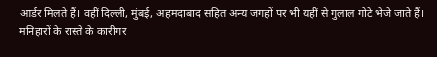आर्डर मिलते हैं। वहीं दिल्ली, मुंबई, अहमदाबाद सहित अन्य जगहों पर भी यहीं से गुलाल गोटे भेजे जाते हैं।
मनिहारों के रास्ते के कारीगर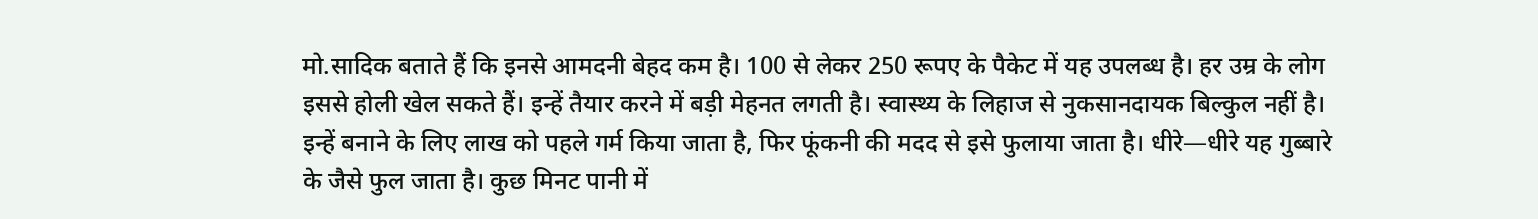मो.सादिक बताते हैं कि इनसे आमदनी बेहद कम है। 100 से लेकर 250 रूपए के पैकेट में यह उपलब्ध है। हर उम्र के लोग इससे होली खेल सकते हैं। इन्हें तैयार करने में बड़ी मेहनत लगती है। स्वास्थ्य के लिहाज से नुकसानदायक बिल्कुल नहीं है। इन्हें बनाने के लिए लाख को पहले गर्म किया जाता है, फिर फूंकनी की मदद से इसे फुलाया जाता है। धीरे—धीरे यह गुब्बारे के जैसे फुल जाता है। कुछ मिनट पानी में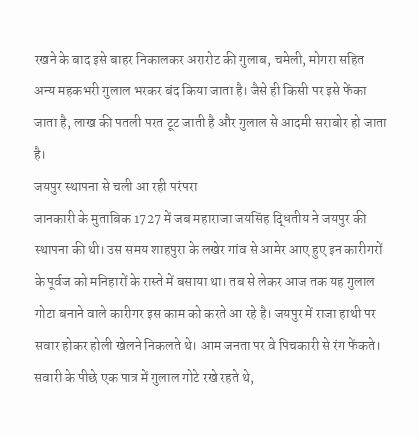रखने के बाद इसे बाहर निकालकर अरारोट की गुलाब, चमेली, मोगरा सहित अन्य महकभरी गुलाल भरकर बंद किया जाता है। जैसे ही किसी पर इसे फेंका जाता है, लाख की पतली परत टूट जाती है और गुलाल से आदमी सराबोर हो जाता है।
जयपुर स्थापना से चली आ रही परंपरा
जानकारी के मुताबिक 1727 में जब महाराजा जयसिंह द्धितीय ने जयपुर की स्थापना की थी। उस समय शाहपुरा के लखेर गांव से आमेर आए हुए इन कारीगरों के पूर्वज को मनिहारों के रास्ते में बसाया था। तब से लेकर आज तक यह गुलाल गोटा बनाने वाले कारीगर इस काम को करते आ रहे है। जयपुर में राजा हाथी पर सवार होकर होली खेलने निकलते थे। आम जनता पर वे पिचकारी से रंग फेंकते। सवारी के पीछे एक पात्र में गुलाल गोटे रखे रहते थे,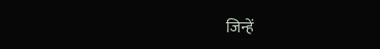जिन्हें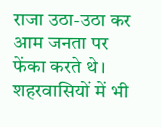राजा उठा-उठा कर आम जनता पर फेंका करते थे। शहरवासियों में भी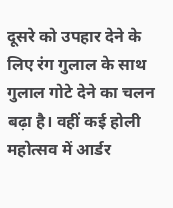दूसरे को उपहार देने के लिए रंग गुलाल के साथ गुलाल गोटे देने का चलन बढ़ा है। वहीं कई होली महोत्सव में आर्डर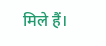मिले हैं।